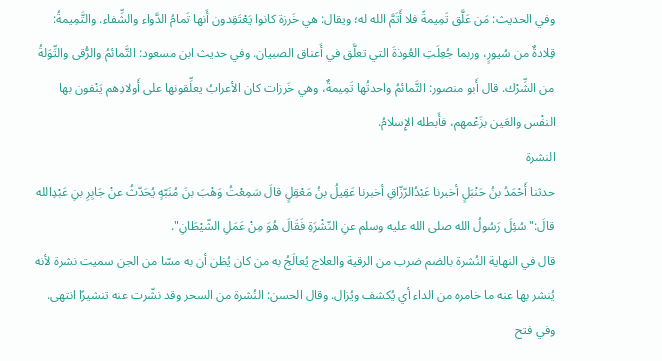وفي الحديث: مَن عَلَّق تَمِيمةً فلا أَتَمَّ الله له؛ ويقال: هي خَرزة كانوا يَعْتَقِدون أَنها تَمامُ الدَّواء والشِّفاء. والتَّمِيمةُ: قِلادةٌ من سُيورٍ، وربما جُعِلَتِ العُوذةَ التي تعلَّق في أَعناق الصبيان. وفي حديث ابن مسعود: التَّمائمُ والرُّقى والتِّوَلةُ من الشِّرْك. قال أَبو منصور: التَّمائمُ واحدتُها تَمِيمةٌ، وهي خَرزات كان الأعرابُ يعلِّقونها على أَولادِهم يَنْفون بها النفْس والعَين بزَعْمهم، فأَبطله الإِسلامُ.
النشرة
حدثنا أَحْمَدُ بنُ حَنْبَلٍ أخبرنا عَبْدُالرّزّاقِ أخبرنا عَقِيلُ بنُ مَعْقِلٍ قالَ سَمِعْتُ وَهْبَ بنَ مُنَبّهٍ يُحَدّثُ عنْ جَابِرِ بنِ عَبْدِالله قالَ:"سُئِلَ رَسُولُ الله صلى الله عليه وسلم عنِ النّشْرَةِ فَقَالَ هُوَ مِنْ عَمَلِ الشّيْطَانِ".
قال في النهاية النُشرة بالضم ضرب من الرقية والعلاج يُعالَجُ به من كان يُظن أن به مسّا من الجن سميت نشرة لأنه يُنشر بها عنه ما خامره من الداء أي يُكشف ويُزال. وقال الحسن: النُشرة من السحر وقد نشّرت عنه تنشيرًا انتهى. وفي فتح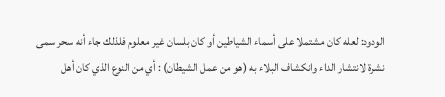الودود: لعله كان مشتملا على أسماء الشياطين أو كان بلسان غير معلوم فلذلك جاء أنه سحر سمى نشرة لانتشار الداء وانكشاف البلاء به (هو من عمل الشيطان) : أي من النوع الذي كان أهل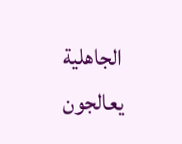الجاهلية يعالجون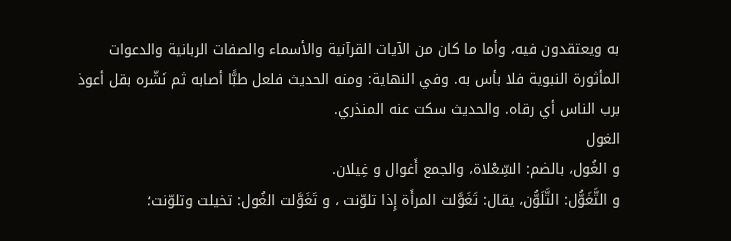به ويعتقدون فيه، وأما ما كان من الآيات القرآنية والأسماء والصفات الربانية والدعوات المأثورة النبوية فلا بأس به. وفي النهاية: ومنه الحديث فلعل طبًّا أصابه ثم نَشّره بقل أعوذ برب الناس أي رقاه. والحديث سكت عنه المنذري.
الغول
و الغُول، بالضم: السِّعْلاة، والجمع أَغوال و غِيلان.
و التَّغَوُّل: التَّلَوُّن، يقال: تَغَوَّلت المرأَة إِذا تلوّنت ، و تَغَوَّلت الغُول: تخيلت وتلوّنت؛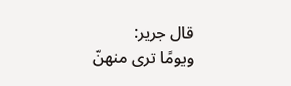قال جرير:
ويومًا ترى منهنّ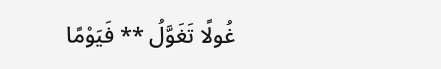غُولًا تَغَوَّلُ ** فَيَوْمًا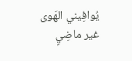يُوافِيني الهَوى غير ماضِيٍ